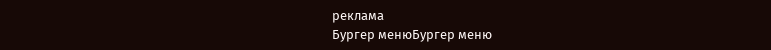реклама
Бургер менюБургер меню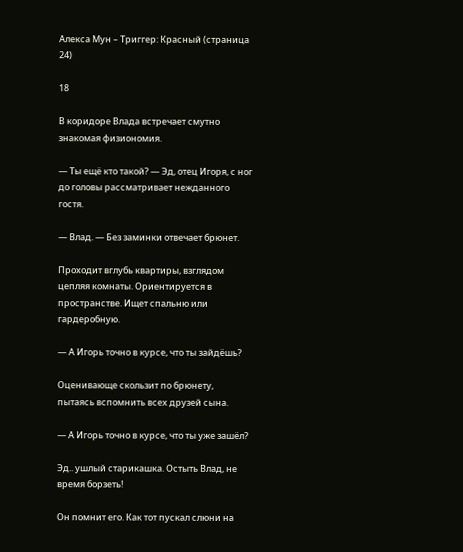Алекса Мун – Триггер: Красный (страница 24)

18

В коридоре Влада встречает смутно знакомая физиономия.

— Ты ещё кто такой? — Эд, отец Игоря, с ног до головы рассматривает нежданного гостя.

— Влад. — Без заминки отвечает брюнет.

Проходит вглубь квартиры, взглядом цепляя комнаты. Ориентируется в пространстве. Ищет спальню или гардеробную.

— А Игорь точно в курсе, что ты зайдёшь?

Оценивающе скользит по брюнету, пытаясь вспомнить всех друзей сына.

— А Игорь точно в курсе, что ты уже зашёл?

Эд.. ушлый старикашка. Остыть Влад, не время борзеть!

Он помнит его. Как тот пускал слюни на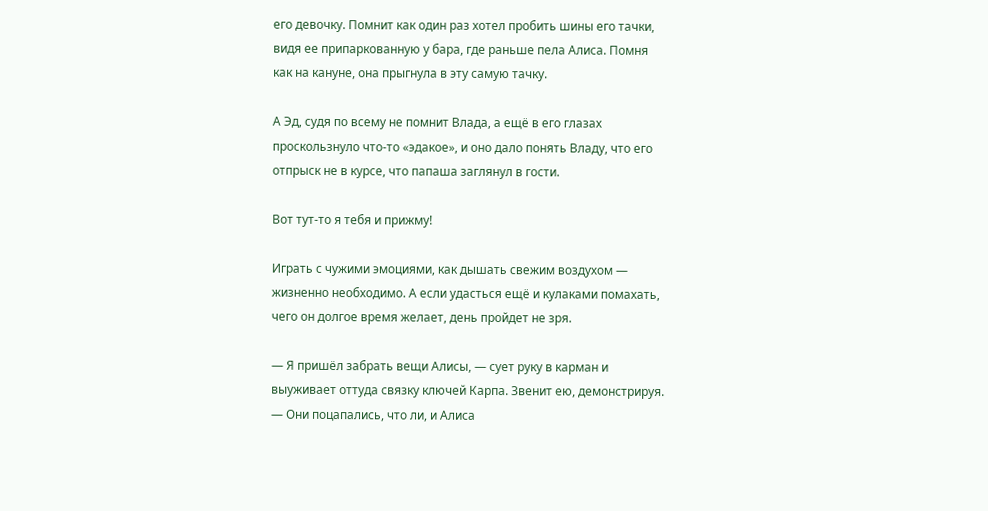его девочку. Помнит как один раз хотел пробить шины его тачки, видя ее припаркованную у бара, где раньше пела Алиса. Помня как на кануне, она прыгнула в эту самую тачку.

А Эд, судя по всему не помнит Влада, а ещё в его глазах проскользнуло что-то «эдакое», и оно дало понять Владу, что его отпрыск не в курсе, что папаша заглянул в гости.

Вот тут-то я тебя и прижму!

Играть с чужими эмоциями, как дышать свежим воздухом — жизненно необходимо. А если удасться ещё и кулаками помахать, чего он долгое время желает, день пройдет не зря.

— Я пришёл забрать вещи Алисы, — сует руку в карман и выуживает оттуда связку ключей Карпа. Звенит ею, демонстрируя. — Они поцапались, что ли, и Алиса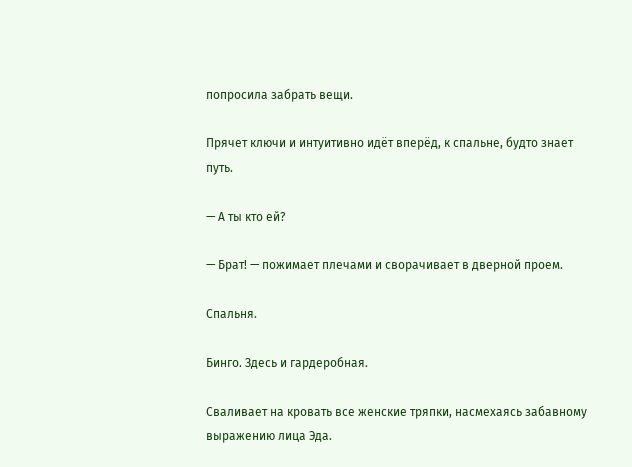попросила забрать вещи.

Прячет ключи и интуитивно идёт вперёд, к спальне, будто знает путь.

— А ты кто ей?

— Брат! — пожимает плечами и сворачивает в дверной проем.

Спальня.

Бинго. Здесь и гардеробная.

Сваливает на кровать все женские тряпки, насмехаясь забавному выражению лица Эда.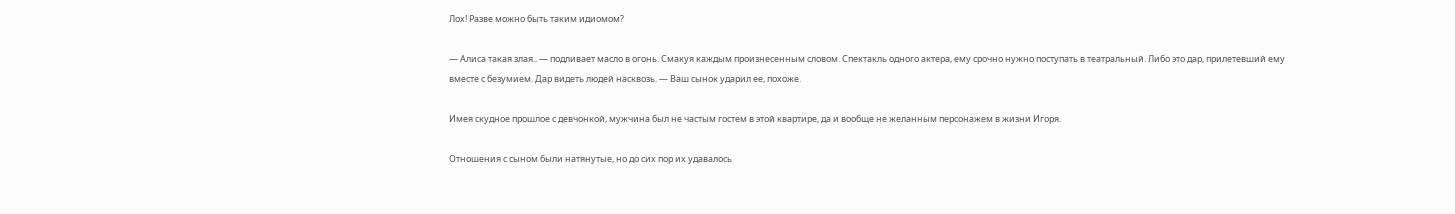Лох! Разве можно быть таким идиомом?

— Алиса такая злая.. — подливает масло в огонь. Смакуя каждым произнесенным словом. Спектакль одного актера, ему срочно нужно поступать в театральный. Либо это дар, прилетевший ему вместе с безумием. Дар видеть людей насквозь. — Ваш сынок ударил ее, похоже.

Имея скудное прошлое с девчонкой, мужчина был не частым гостем в этой квартире, да и вообще не желанным персонажем в жизни Игоря.

Отношения с сыном были натянутые, но до сих пор их удавалось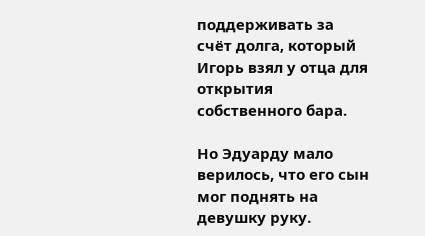поддерживать за счёт долга, который Игорь взял у отца для открытия собственного бара.

Но Эдуарду мало верилось, что его сын мог поднять на девушку руку.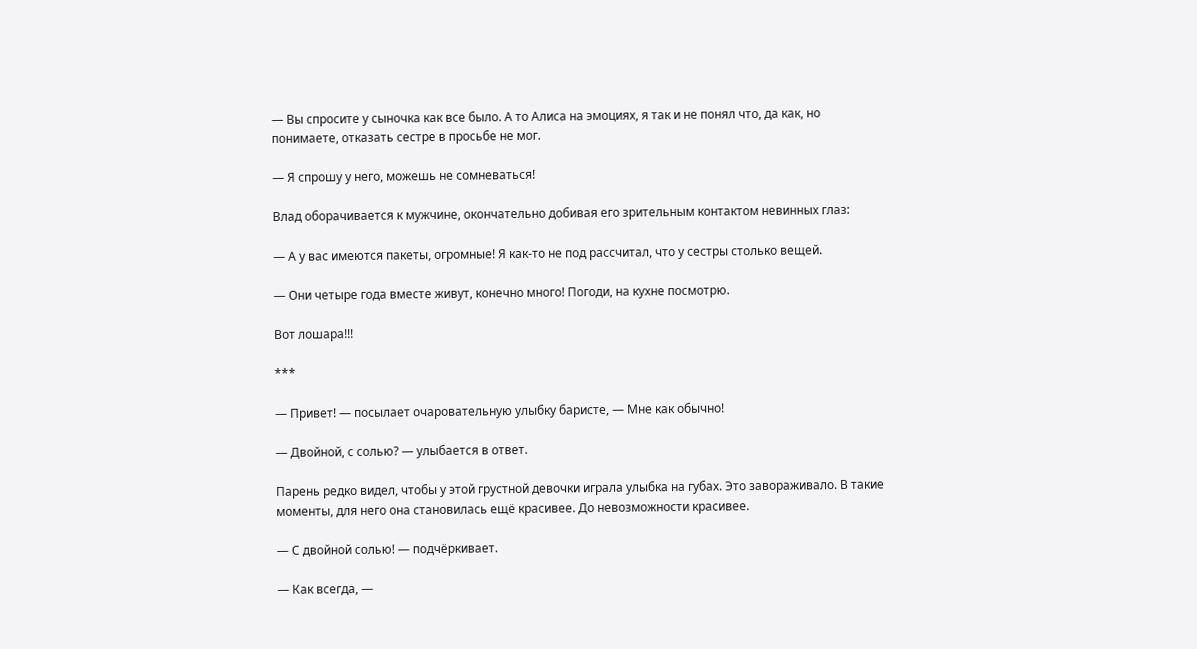— Вы спросите у сыночка как все было. А то Алиса на эмоциях, я так и не понял что, да как, но понимаете, отказать сестре в просьбе не мог.

— Я спрошу у него, можешь не сомневаться!

Влад оборачивается к мужчине, окончательно добивая его зрительным контактом невинных глаз:

— А у вас имеются пакеты, огромные! Я как-то не под рассчитал, что у сестры столько вещей.

— Они четыре года вместе живут, конечно много! Погоди, на кухне посмотрю.

Вот лошара!!!

***

— Привет! — посылает очаровательную улыбку баристе, — Мне как обычно!

— Двойной, с солью? — улыбается в ответ.

Парень редко видел, чтобы у этой грустной девочки играла улыбка на губах. Это завораживало. В такие моменты, для него она становилась ещё красивее. До невозможности красивее.

— С двойной солью! — подчёркивает.

— Как всегда, —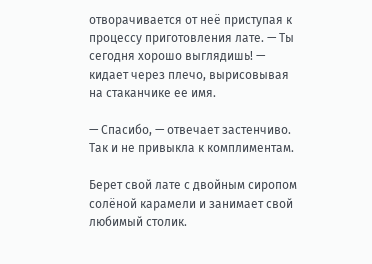отворачивается от неё приступая к процессу приготовления лате. — Ты сегодня хорошо выглядишь! — кидает через плечо, вырисовывая на стаканчике ее имя.

— Спасибо, — отвечает застенчиво. Так и не привыкла к комплиментам.

Берет свой лате с двойным сиропом солёной карамели и занимает свой любимый столик.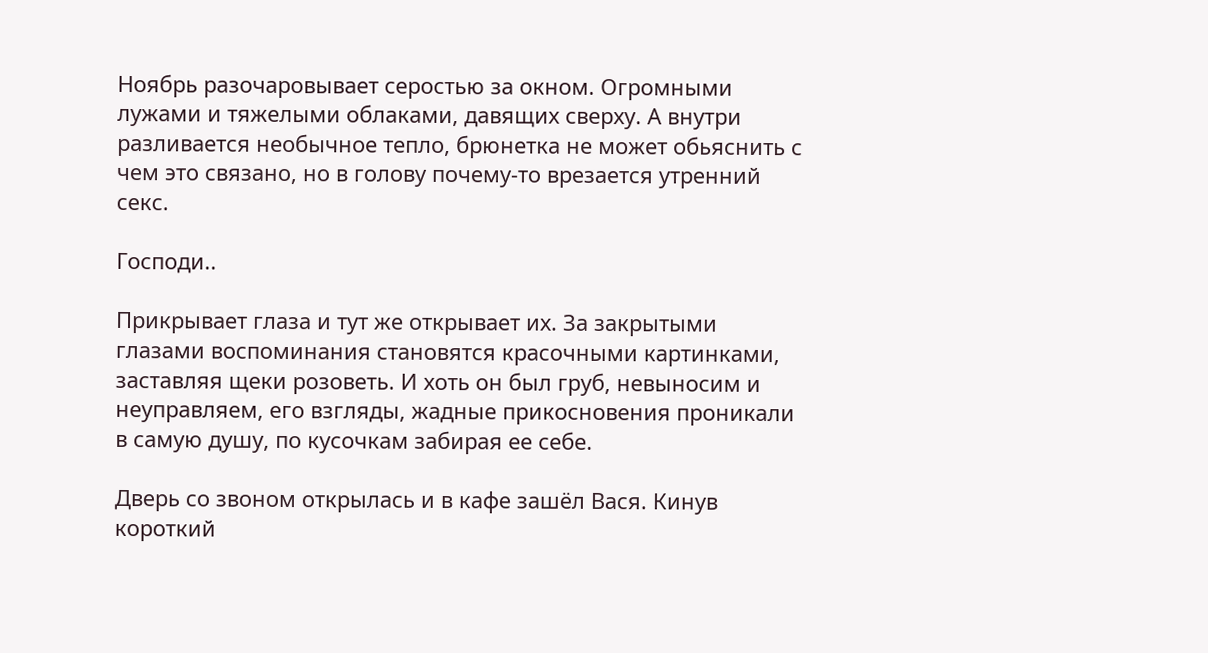Ноябрь разочаровывает серостью за окном. Огромными лужами и тяжелыми облаками, давящих сверху. А внутри разливается необычное тепло, брюнетка не может обьяснить с чем это связано, но в голову почему-то врезается утренний секс.

Господи..

Прикрывает глаза и тут же открывает их. За закрытыми глазами воспоминания становятся красочными картинками, заставляя щеки розоветь. И хоть он был груб, невыносим и неуправляем, его взгляды, жадные прикосновения проникали в самую душу, по кусочкам забирая ее себе.

Дверь со звоном открылась и в кафе зашёл Вася. Кинув короткий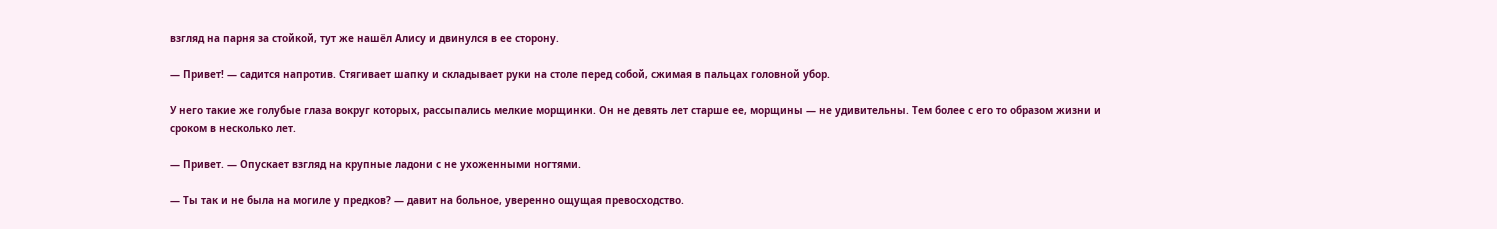взгляд на парня за стойкой, тут же нашёл Алису и двинулся в ее сторону.

— Привет! — садится напротив. Стягивает шапку и складывает руки на столе перед собой, сжимая в пальцах головной убор.

У него такие же голубые глаза вокруг которых, рассыпались мелкие морщинки. Он не девять лет старше ее, морщины — не удивительны. Тем более с его то образом жизни и сроком в несколько лет.

— Привет. — Опускает взгляд на крупные ладони с не ухоженными ногтями.

— Ты так и не была на могиле у предков? — давит на больное, уверенно ощущая превосходство.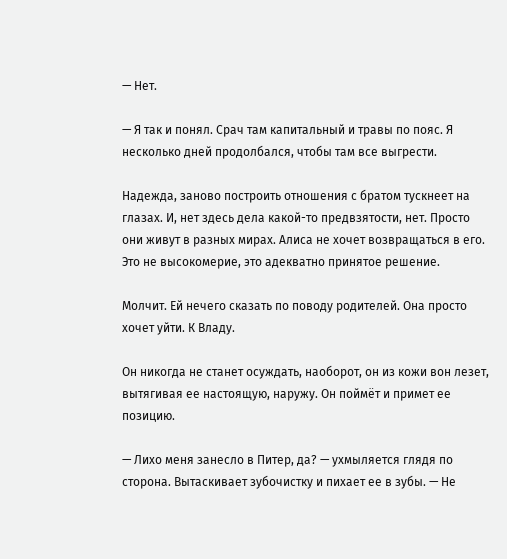— Нет.

— Я так и понял. Срач там капитальный и травы по пояс. Я несколько дней продолбался, чтобы там все выгрести.

Надежда, заново построить отношения с братом тускнеет на глазах. И, нет здесь дела какой-то предвзятости, нет. Просто они живут в разных мирах. Алиса не хочет возвращаться в его. Это не высокомерие, это адекватно принятое решение.

Молчит. Ей нечего сказать по поводу родителей. Она просто хочет уйти. К Владу.

Он никогда не станет осуждать, наоборот, он из кожи вон лезет, вытягивая ее настоящую, наружу. Он поймёт и примет ее позицию.

— Лихо меня занесло в Питер, да? — ухмыляется глядя по сторона. Вытаскивает зубочистку и пихает ее в зубы. — Не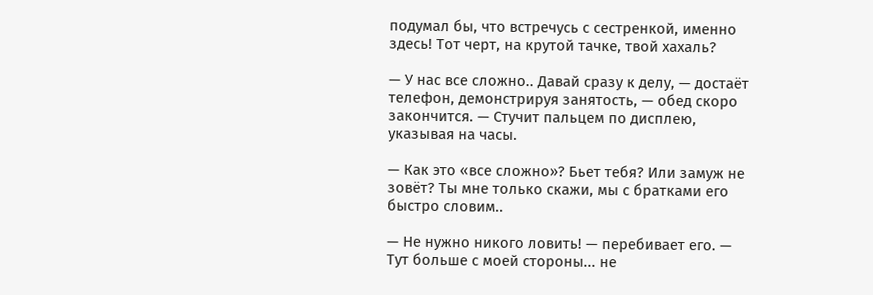подумал бы, что встречусь с сестренкой, именно здесь! Тот черт, на крутой тачке, твой хахаль?

— У нас все сложно.. Давай сразу к делу, — достаёт телефон, демонстрируя занятость, — обед скоро закончится. — Стучит пальцем по дисплею, указывая на часы.

— Как это «все сложно»? Бьет тебя? Или замуж не зовёт? Ты мне только скажи, мы с братками его быстро словим..

— Не нужно никого ловить! — перебивает его. — Тут больше с моей стороны... не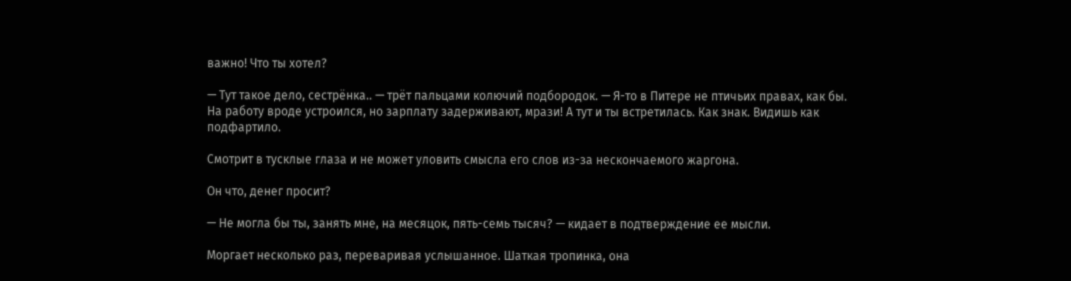важно! Что ты хотел?

— Тут такое дело, сестрёнка.. — трёт пальцами колючий подбородок. — Я-то в Питере не птичьих правах, как бы. На работу вроде устроился, но зарплату задерживают, мрази! А тут и ты встретилась. Как знак. Видишь как подфартило.

Смотрит в тусклые глаза и не может уловить смысла его слов из-за нескончаемого жаргона.

Он что, денег просит?

— Не могла бы ты, занять мне, на месяцок, пять-семь тысяч? — кидает в подтверждение ее мысли.

Моргает несколько раз, переваривая услышанное. Шаткая тропинка, она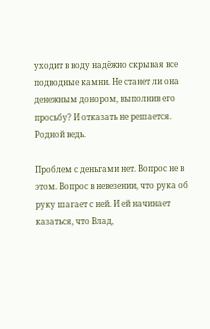уходит в воду надёжно скрывая все подводные камни. Не станет ли она денежным донором, выполнив его просьбу? И отказать не решается. Родной ведь.

Проблем с деньгами нет. Вопрос не в этом. Вопрос в невезении, что рука об руку шагает с ней. И ей начинает казаться, что Влад,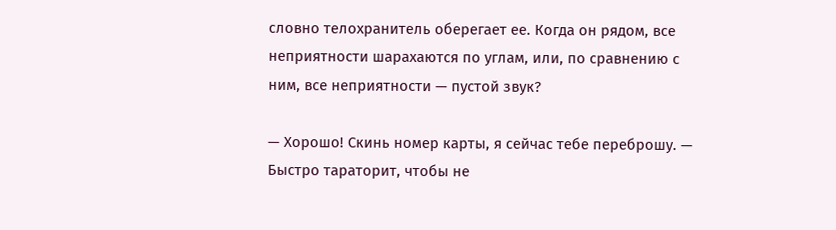словно телохранитель оберегает ее. Когда он рядом, все неприятности шарахаются по углам, или, по сравнению с ним, все неприятности — пустой звук?

— Хорошо! Скинь номер карты, я сейчас тебе переброшу. — Быстро тараторит, чтобы не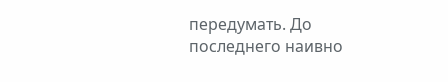передумать. До последнего наивно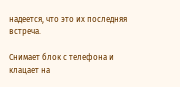надеется, что это их последняя встреча.

Снимает блок с телефона и клацает на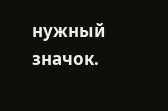нужный значок.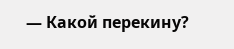— Какой перекину?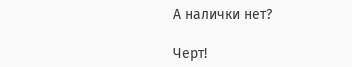А налички нет?

Черт!